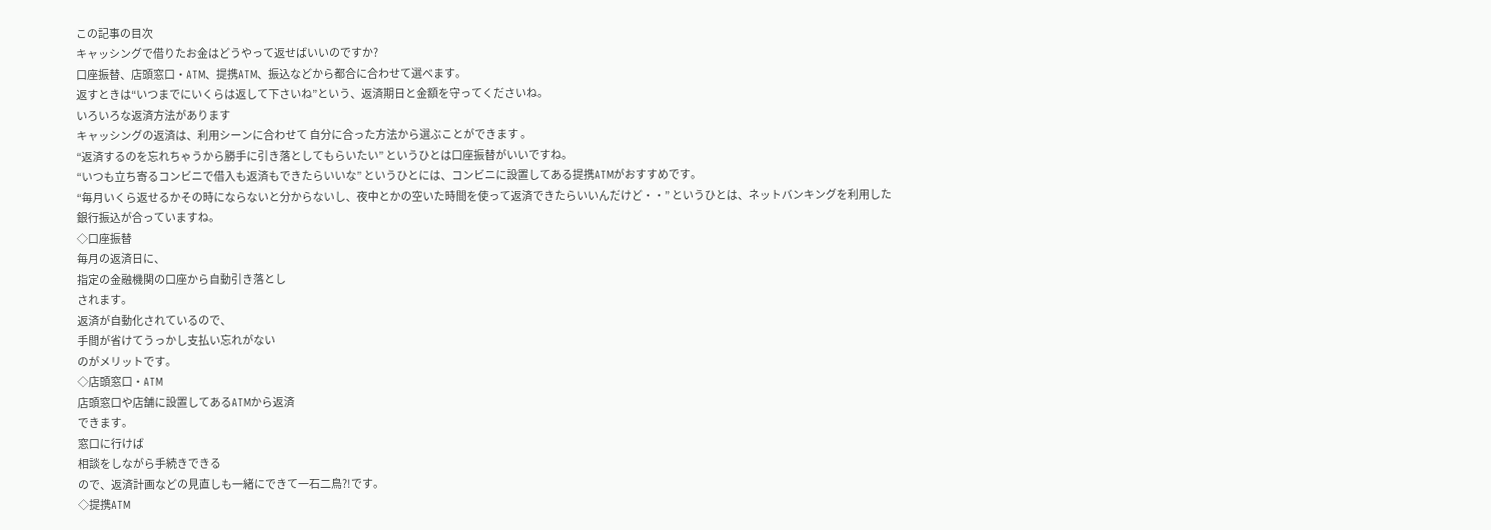この記事の目次
キャッシングで借りたお金はどうやって返せばいいのですか?
口座振替、店頭窓口・ATM、提携ATM、振込などから都合に合わせて選べます。
返すときは“いつまでにいくらは返して下さいね”という、返済期日と金額を守ってくださいね。
いろいろな返済方法があります
キャッシングの返済は、利用シーンに合わせて 自分に合った方法から選ぶことができます 。
“返済するのを忘れちゃうから勝手に引き落としてもらいたい” というひとは口座振替がいいですね。
“いつも立ち寄るコンビニで借入も返済もできたらいいな” というひとには、コンビニに設置してある提携ATMがおすすめです。
“毎月いくら返せるかその時にならないと分からないし、夜中とかの空いた時間を使って返済できたらいいんだけど・・” というひとは、ネットバンキングを利用した銀行振込が合っていますね。
◇口座振替
毎月の返済日に、
指定の金融機関の口座から自動引き落とし
されます。
返済が自動化されているので、
手間が省けてうっかし支払い忘れがない
のがメリットです。
◇店頭窓口・ATM
店頭窓口や店舗に設置してあるATMから返済
できます。
窓口に行けば
相談をしながら手続きできる
ので、返済計画などの見直しも一緒にできて一石二鳥?!です。
◇提携ATM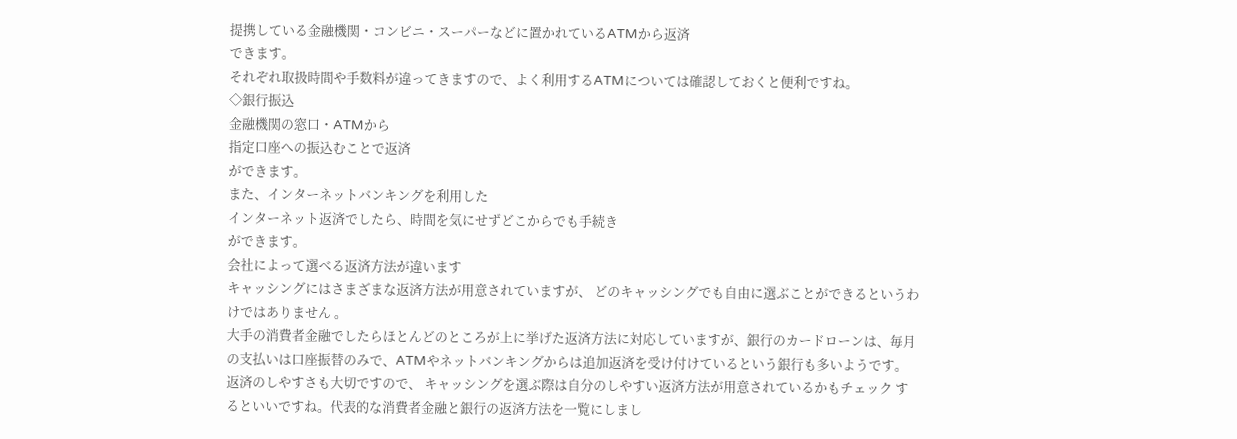提携している金融機関・コンビニ・スーパーなどに置かれているATMから返済
できます。
それぞれ取扱時間や手数料が違ってきますので、よく利用するATMについては確認しておくと便利ですね。
◇銀行振込
金融機関の窓口・ATMから
指定口座への振込むことで返済
ができます。
また、インターネットバンキングを利用した
インターネット返済でしたら、時間を気にせずどこからでも手続き
ができます。
会社によって選べる返済方法が違います
キャッシングにはさまざまな返済方法が用意されていますが、 どのキャッシングでも自由に選ぶことができるというわけではありません 。
大手の消費者金融でしたらほとんどのところが上に挙げた返済方法に対応していますが、銀行のカードローンは、毎月の支払いは口座振替のみで、ATMやネットバンキングからは追加返済を受け付けているという銀行も多いようです。
返済のしやすさも大切ですので、 キャッシングを選ぶ際は自分のしやすい返済方法が用意されているかもチェック するといいですね。代表的な消費者金融と銀行の返済方法を一覧にしまし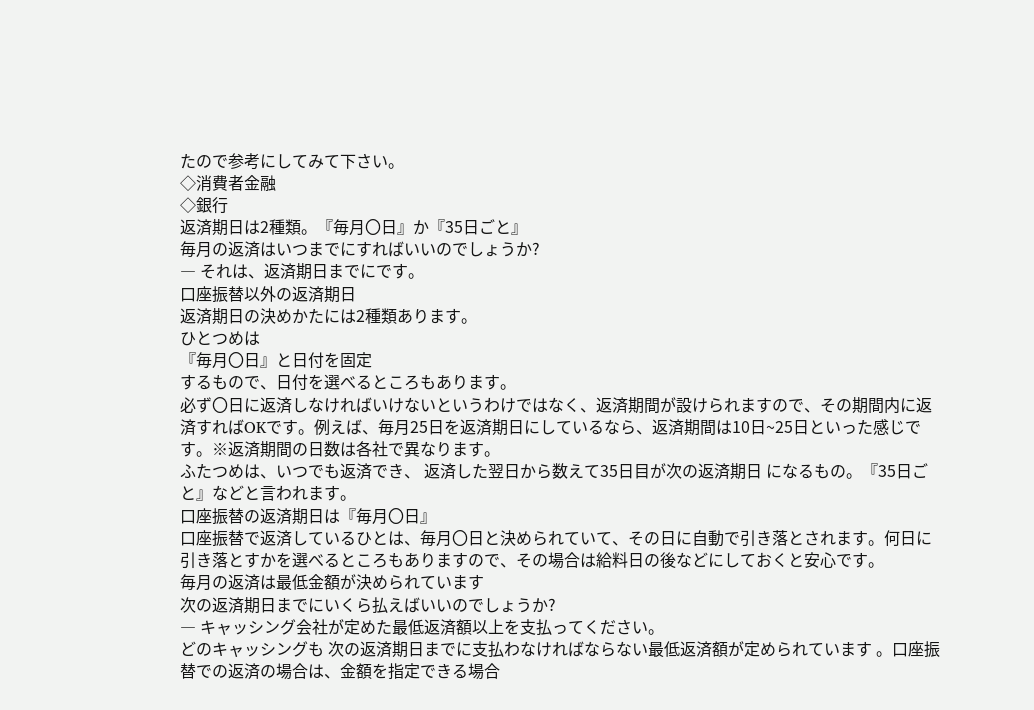たので参考にしてみて下さい。
◇消費者金融
◇銀行
返済期日は2種類。『毎月〇日』か『35日ごと』
毎月の返済はいつまでにすればいいのでしょうか?
― それは、返済期日までにです。
口座振替以外の返済期日
返済期日の決めかたには2種類あります。
ひとつめは
『毎月〇日』と日付を固定
するもので、日付を選べるところもあります。
必ず〇日に返済しなければいけないというわけではなく、返済期間が設けられますので、その期間内に返済すればOKです。例えば、毎月25日を返済期日にしているなら、返済期間は10日~25日といった感じです。※返済期間の日数は各社で異なります。
ふたつめは、いつでも返済でき、 返済した翌日から数えて35日目が次の返済期日 になるもの。『35日ごと』などと言われます。
口座振替の返済期日は『毎月〇日』
口座振替で返済しているひとは、毎月〇日と決められていて、その日に自動で引き落とされます。何日に引き落とすかを選べるところもありますので、その場合は給料日の後などにしておくと安心です。
毎月の返済は最低金額が決められています
次の返済期日までにいくら払えばいいのでしょうか?
― キャッシング会社が定めた最低返済額以上を支払ってください。
どのキャッシングも 次の返済期日までに支払わなければならない最低返済額が定められています 。口座振替での返済の場合は、金額を指定できる場合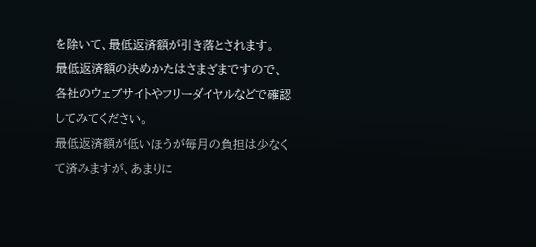を除いて、最低返済額が引き落とされます。
最低返済額の決めかたはさまざまですので、各社のウェブサイトやフリーダイヤルなどで確認してみてください。
最低返済額が低いほうが毎月の負担は少なくて済みますが、あまりに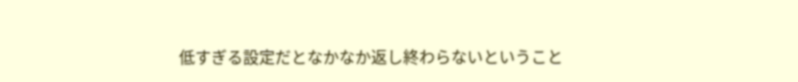低すぎる設定だとなかなか返し終わらないということ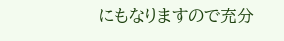にもなりますので充分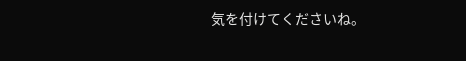気を付けてくださいね。